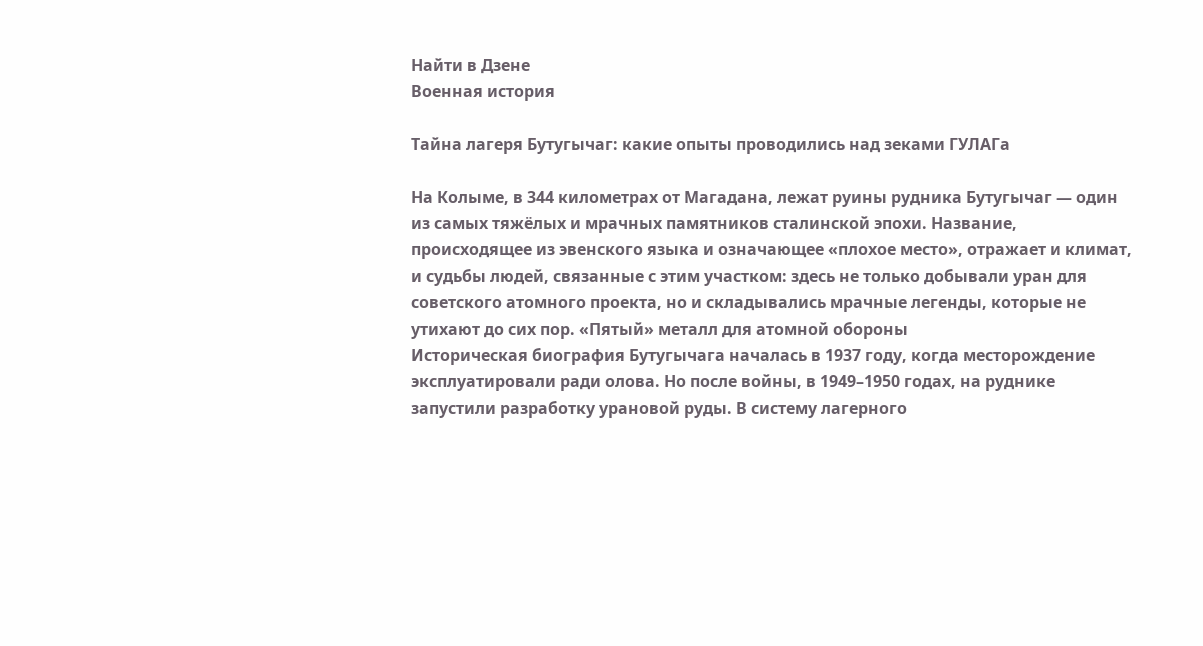Найти в Дзене
Военная история

Тайна лагеря Бутугычаг: какие опыты проводились над зеками ГУЛАГа

На Колыме, в 344 километрах от Магадана, лежат руины рудника Бутугычаг — один из самых тяжёлых и мрачных памятников сталинской эпохи. Название, происходящее из эвенского языка и означающее «плохое место», отражает и климат, и судьбы людей, связанные с этим участком: здесь не только добывали уран для советского атомного проекта, но и складывались мрачные легенды, которые не утихают до сих пор. «Пятый» металл для атомной обороны
Историческая биография Бутугычага началась в 1937 году, когда месторождение эксплуатировали ради олова. Но после войны, в 1949–1950 годах, на руднике запустили разработку урановой руды. В систему лагерного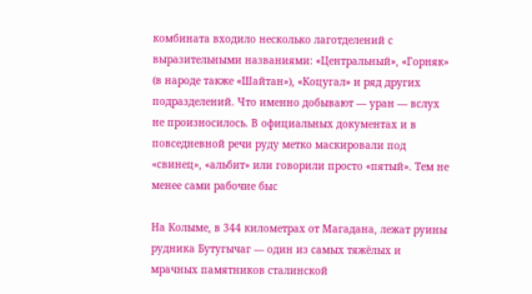комбината входило несколько лаготделений с выразительными названиями: «Центральный», «Горняк» (в народе также «Шайтан»), «Коцугал» и ряд других подразделений. Что именно добывают — уран — вслух не произносилось. В официальных документах и в повседневной речи руду метко маскировали под «свинец», «альбит» или говорили просто «пятый». Тем не менее сами рабочие быс

На Колыме, в 344 километрах от Магадана, лежат руины рудника Бутугычаг — один из самых тяжёлых и мрачных памятников сталинской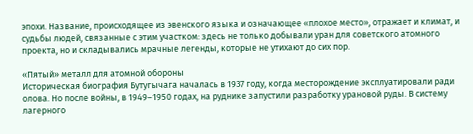эпохи. Название, происходящее из эвенского языка и означающее «плохое место», отражает и климат, и судьбы людей, связанные с этим участком: здесь не только добывали уран для советского атомного проекта, но и складывались мрачные легенды, которые не утихают до сих пор.

«Пятый» металл для атомной обороны
Историческая биография Бутугычага началась в 1937 году, когда месторождение эксплуатировали ради олова. Но после войны, в 1949–1950 годах, на руднике запустили разработку урановой руды. В систему лагерного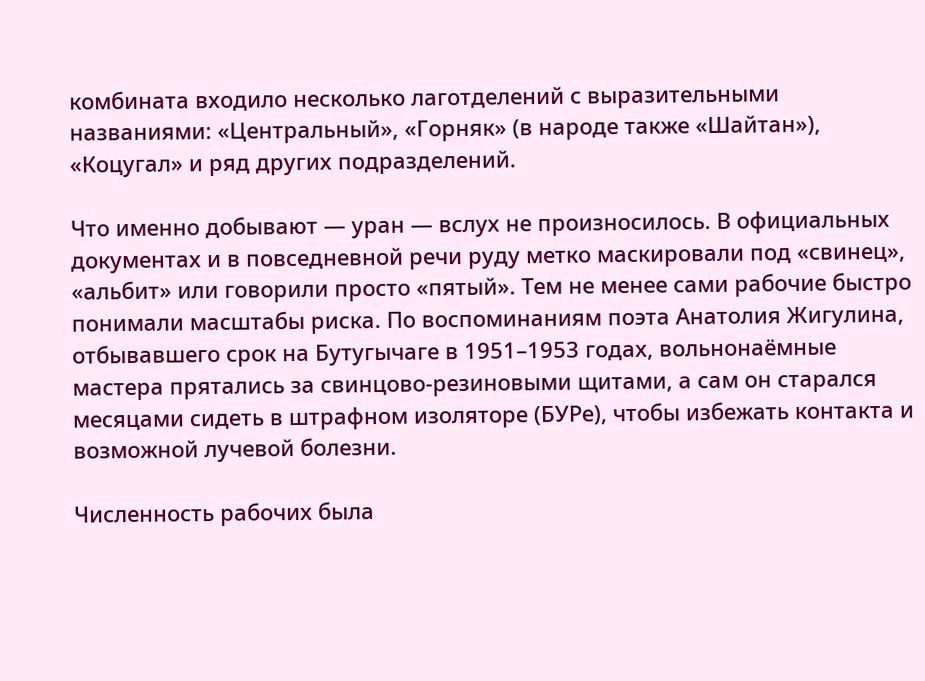комбината входило несколько лаготделений с выразительными названиями: «Центральный», «Горняк» (в народе также «Шайтан»), «Коцугал» и ряд других подразделений.

Что именно добывают — уран — вслух не произносилось. В официальных документах и в повседневной речи руду метко маскировали под «свинец», «альбит» или говорили просто «пятый». Тем не менее сами рабочие быстро понимали масштабы риска. По воспоминаниям поэта Анатолия Жигулина, отбывавшего срок на Бутугычаге в 1951–1953 годах, вольнонаёмные мастера прятались за свинцово-резиновыми щитами, а сам он старался месяцами сидеть в штрафном изоляторе (БУРе), чтобы избежать контакта и возможной лучевой болезни.

Численность рабочих была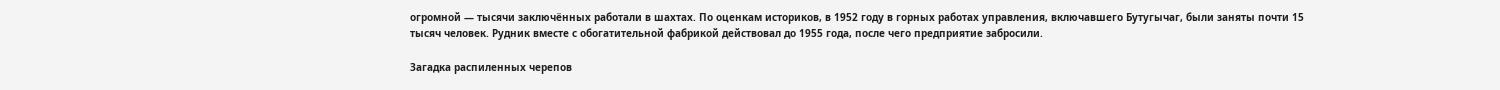огромной — тысячи заключённых работали в шахтах. По оценкам историков, в 1952 году в горных работах управления, включавшего Бутугычаг, были заняты почти 15 тысяч человек. Рудник вместе с обогатительной фабрикой действовал до 1955 года, после чего предприятие забросили.

Загадка распиленных черепов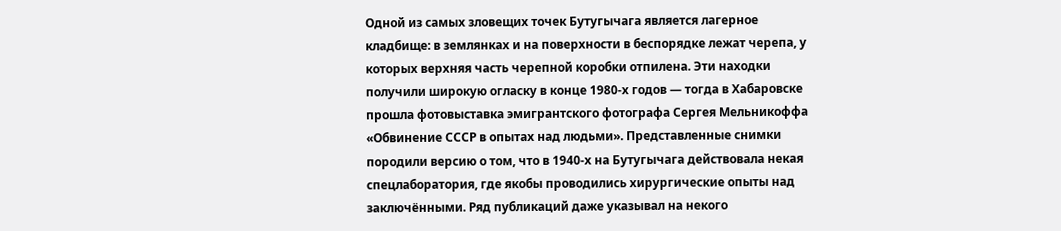Одной из самых зловещих точек Бутугычага является лагерное кладбище: в землянках и на поверхности в беспорядке лежат черепа, у которых верхняя часть черепной коробки отпилена. Эти находки получили широкую огласку в конце 1980-х годов — тогда в Хабаровске прошла фотовыставка эмигрантского фотографа Сергея Мельникоффа «Обвинение СССР в опытах над людьми». Представленные снимки породили версию о том, что в 1940-х на Бутугычага действовала некая спецлаборатория, где якобы проводились хирургические опыты над заключёнными. Ряд публикаций даже указывал на некого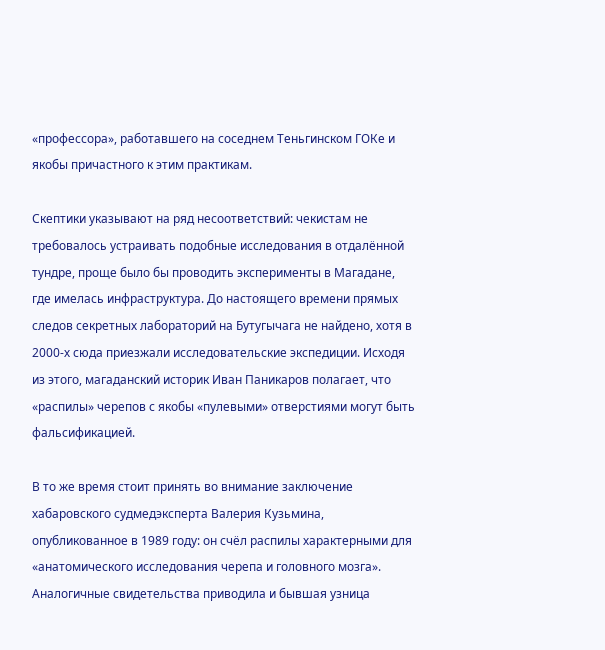«профессора», работавшего на соседнем Теньгинском ГОКе и якобы причастного к этим практикам.

Скептики указывают на ряд несоответствий: чекистам не требовалось устраивать подобные исследования в отдалённой тундре, проще было бы проводить эксперименты в Магадане, где имелась инфраструктура. До настоящего времени прямых следов секретных лабораторий на Бутугычага не найдено, хотя в 2000-х сюда приезжали исследовательские экспедиции. Исходя из этого, магаданский историк Иван Паникаров полагает, что «распилы» черепов с якобы «пулевыми» отверстиями могут быть фальсификацией.

В то же время стоит принять во внимание заключение хабаровского судмедэксперта Валерия Кузьмина, опубликованное в 1989 году: он счёл распилы характерными для «анатомического исследования черепа и головного мозга». Аналогичные свидетельства приводила и бывшая узница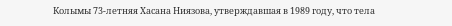Колымы 73-летняя Хасана Ниязова, утверждавшая в 1989 году, что тела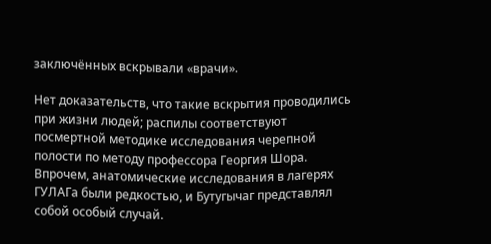заключённых вскрывали «врачи».

Нет доказательств, что такие вскрытия проводились при жизни людей; распилы соответствуют посмертной методике исследования черепной полости по методу профессора Георгия Шора. Впрочем, анатомические исследования в лагерях ГУЛАГа были редкостью, и Бутугычаг представлял собой особый случай.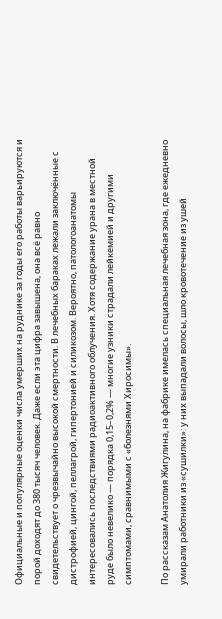Официальные и популярные оценки числа умерших на руднике за годы его работы варьируются и порой доходят до 380 тысяч человек. Даже если эта цифра завышена, она всё равно свидетельствует о чрезвычайно высокой смертности. В лечебных бараках лежали заключённые с дистрофией, цингой, пеллагрой, гипертонией и силикозом. Вероятно, патологоанатомы интересовались последствиями радиоактивного облучения. Хотя содержание урана в местной руде было невелико — порядка 0,15–0,2% — многие узники страдали лейкемией и другими симптомами, сравнимыми с «болезнями Хиросимы».

По рассказам Анатолия Жигулина, на фабрике имелась специальная лечебная зона, где ежедневно умирали работники из «сушилки»: у них выпадали волосы, шло кровотечение из ушей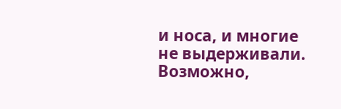и носа, и многие не выдерживали. Возможно,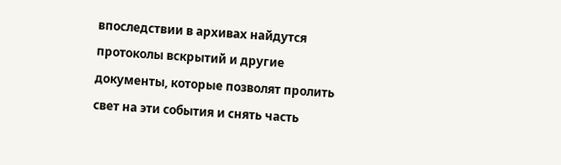впоследствии в архивах найдутся протоколы вскрытий и другие документы, которые позволят пролить свет на эти события и снять часть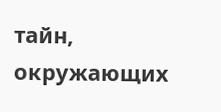тайн, окружающих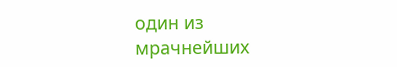один из мрачнейших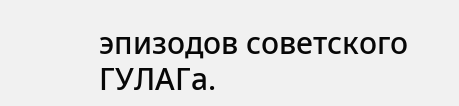эпизодов советского ГУЛАГа.